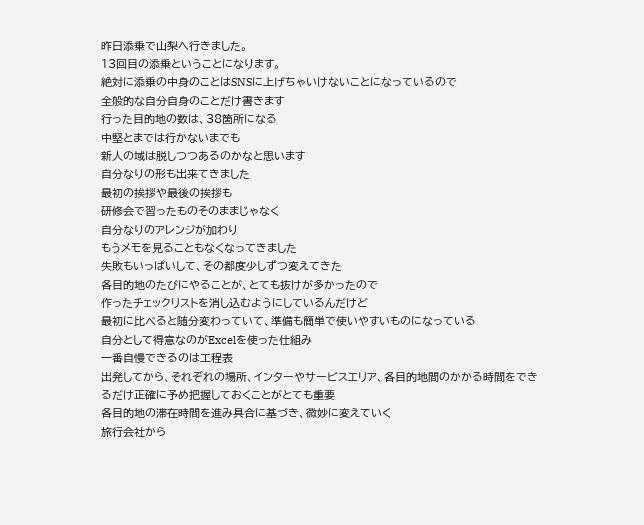昨日添乗で山梨へ行きました。
13回目の添乗ということになります。
絶対に添乗の中身のことはSNSに上げちゃいけないことになっているので
全般的な自分自身のことだけ書きます
行った目的地の数は、38箇所になる
中堅とまでは行かないまでも
新人の域は脱しつつあるのかなと思います
自分なりの形も出来てきました
最初の挨拶や最後の挨拶も
研修会で習ったものそのままじゃなく
自分なりのアレンジが加わり
もうメモを見ることもなくなってきました
失敗もいっぱいして、その都度少しずつ変えてきた
各目的地のたびにやることが、とても抜けが多かったので
作ったチェックリストを消し込むようにしているんだけど
最初に比べると随分変わっていて、準備も簡単で使いやすいものになっている
自分として得意なのがExcelを使った仕組み
一番自慢できるのは工程表
出発してから、それぞれの場所、インターやサービスエリア、各目的地間のかかる時間をできるだけ正確に予め把握しておくことがとても重要
各目的地の滞在時間を進み具合に基づき、微妙に変えていく
旅行会社から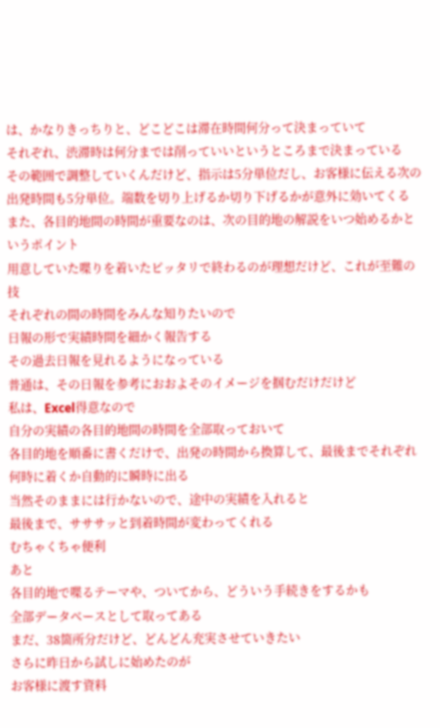は、かなりきっちりと、どこどこは滞在時間何分って決まっていて
それぞれ、渋滞時は何分までは削っていいというところまで決まっている
その範囲で調整していくんだけど、指示は5分単位だし、お客様に伝える次の出発時間も5分単位。端数を切り上げるか切り下げるかが意外に効いてくる
また、各目的地間の時間が重要なのは、次の目的地の解説をいつ始めるかというポイント
用意していた喋りを着いたピッタリで終わるのが理想だけど、これが至難の技
それぞれの間の時間をみんな知りたいので
日報の形で実績時間を細かく報告する
その過去日報を見れるようになっている
普通は、その日報を参考におおよそのイメージを掴むだけだけど
私は、Excel得意なので
自分の実績の各目的地間の時間を全部取っておいて
各目的地を順番に書くだけで、出発の時間から換算して、最後までそれぞれ何時に着くか自動的に瞬時に出る
当然そのままには行かないので、途中の実績を入れると
最後まで、サササッと到着時間が変わってくれる
むちゃくちゃ便利
あと
各目的地で喋るテーマや、ついてから、どういう手続きをするかも
全部データベースとして取ってある
まだ、38箇所分だけど、どんどん充実させていきたい
さらに昨日から試しに始めたのが
お客様に渡す資料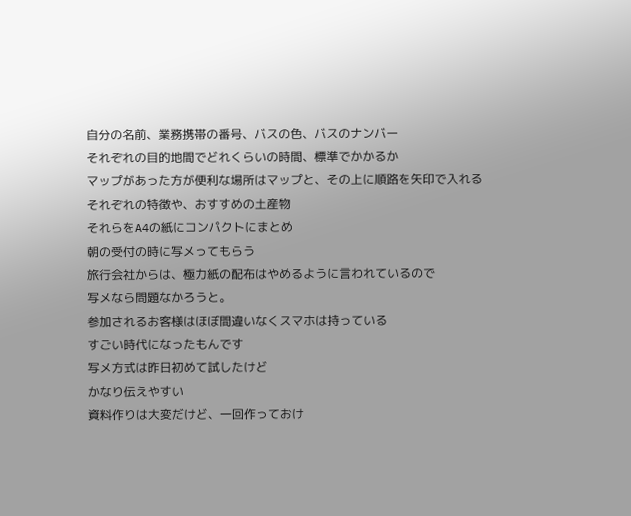自分の名前、業務携帯の番号、バスの色、バスのナンバー
それぞれの目的地間でどれくらいの時間、標準でかかるか
マップがあった方が便利な場所はマップと、その上に順路を矢印で入れる
それぞれの特徴や、おすすめの土産物
それらをA4の紙にコンパクトにまとめ
朝の受付の時に写メってもらう
旅行会社からは、極力紙の配布はやめるように言われているので
写メなら問題なかろうと。
参加されるお客様はほぼ間違いなくスマホは持っている
すごい時代になったもんです
写メ方式は昨日初めて試したけど
かなり伝えやすい
資料作りは大変だけど、一回作っておけ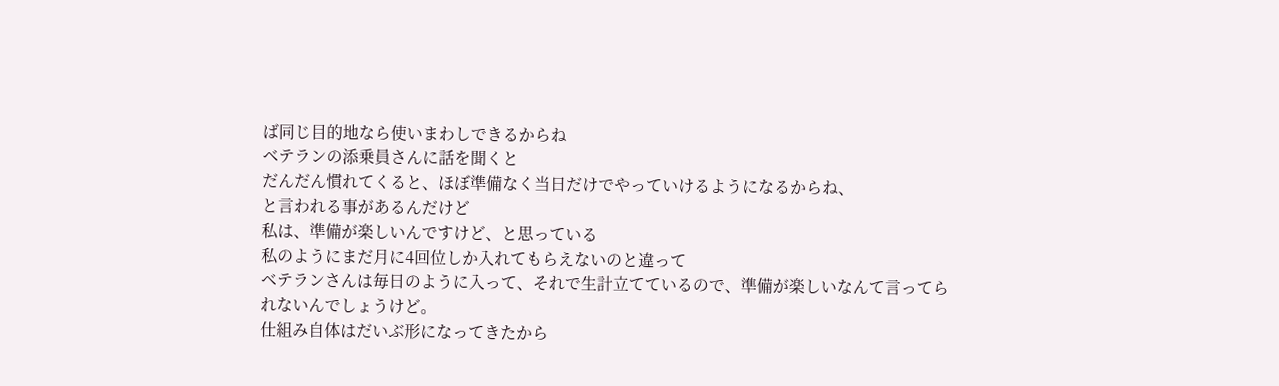ば同じ目的地なら使いまわしできるからね
ベテランの添乗員さんに話を聞くと
だんだん慣れてくると、ほぼ準備なく当日だけでやっていけるようになるからね、
と言われる事があるんだけど
私は、準備が楽しいんですけど、と思っている
私のようにまだ月に4回位しか入れてもらえないのと違って
ベテランさんは毎日のように入って、それで生計立てているので、準備が楽しいなんて言ってられないんでしょうけど。
仕組み自体はだいぶ形になってきたから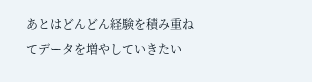あとはどんどん経験を積み重ねてデータを増やしていきたい